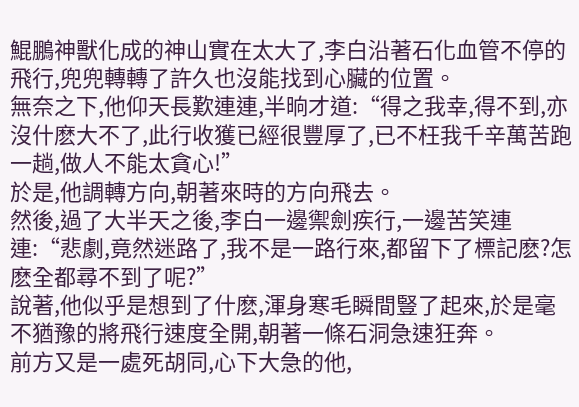鯤鵬神獸化成的神山實在太大了,李白沿著石化血管不停的飛行,兜兜轉轉了許久也沒能找到心臟的位置。
無奈之下,他仰天長歎連連,半晌才道:“得之我幸,得不到,亦沒什麽大不了,此行收獲已經很豐厚了,已不枉我千辛萬苦跑一趟,做人不能太貪心!”
於是,他調轉方向,朝著來時的方向飛去。
然後,過了大半天之後,李白一邊禦劍疾行,一邊苦笑連連:“悲劇,竟然迷路了,我不是一路行來,都留下了標記麽?怎麽全都尋不到了呢?”
說著,他似乎是想到了什麽,渾身寒毛瞬間豎了起來,於是毫不猶豫的將飛行速度全開,朝著一條石洞急速狂奔。
前方又是一處死胡同,心下大急的他,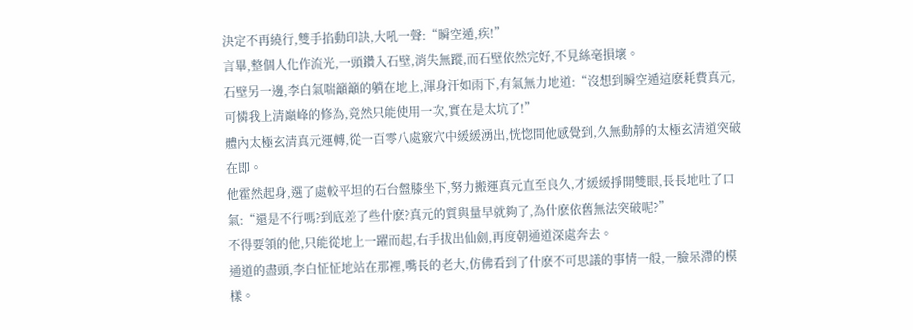決定不再繞行,雙手掐動印訣,大吼一聲:“瞬空遁,疾!”
言畢,整個人化作流光,一頭鑽入石壁,消失無蹤,而石壁依然完好,不見絲毫損壞。
石壁另一邊,李白氣喘籲籲的躺在地上,渾身汗如雨下,有氣無力地道:“沒想到瞬空遁這麽耗費真元,可憐我上清巔峰的修為,竟然只能使用一次,實在是太坑了!”
體內太極玄清真元運轉,從一百零八處竅穴中緩緩湧出,恍惚間他感覺到,久無動靜的太極玄清道突破在即。
他霍然起身,選了處較平坦的石台盤膝坐下,努力搬運真元直至良久,才緩緩掙開雙眼,長長地吐了口氣:“還是不行嗎?到底差了些什麽?真元的質與量早就夠了,為什麽依舊無法突破呢?”
不得要領的他,只能從地上一躍而起,右手拔出仙劍,再度朝通道深處奔去。
通道的盡頭,李白怔怔地站在那裡,嘴長的老大,仿佛看到了什麽不可思議的事情一般,一臉呆滯的模樣。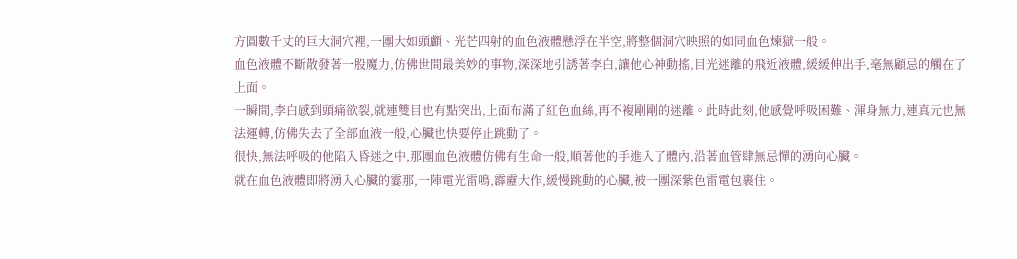方圓數千丈的巨大洞穴裡,一團大如頭顱、光芒四射的血色液體懸浮在半空,將整個洞穴映照的如同血色煉獄一般。
血色液體不斷散發著一股魔力,仿佛世間最美妙的事物,深深地引誘著李白,讓他心神動搖,目光迷離的飛近液體,緩緩伸出手,毫無顧忌的觸在了上面。
一瞬間,李白感到頭痛欲裂,就連雙目也有點突出,上面布滿了紅色血絲,再不複剛剛的迷離。此時此刻,他感覺呼吸困難、渾身無力,連真元也無法運轉,仿佛失去了全部血液一般,心臟也快要停止跳動了。
很快,無法呼吸的他陷入昏迷之中,那團血色液體仿佛有生命一般,順著他的手進入了體內,沿著血管肆無忌憚的湧向心臟。
就在血色液體即將湧入心臟的霎那,一陣電光雷鳴,霹靂大作,緩慢跳動的心臟,被一團深紫色雷電包裹住。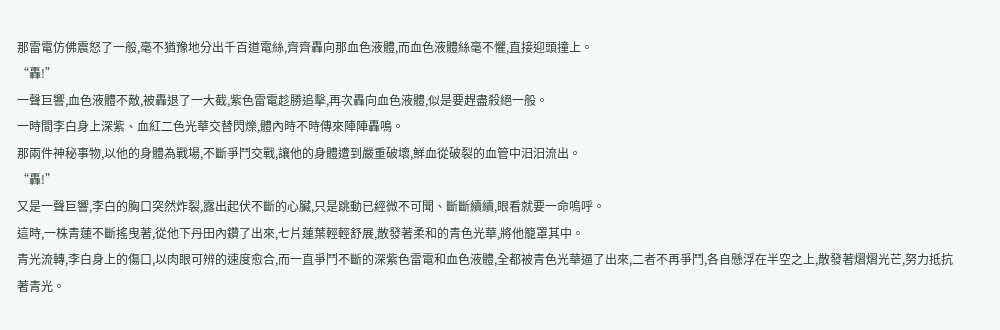那雷電仿佛震怒了一般,毫不猶豫地分出千百道電絲,齊齊轟向那血色液體,而血色液體絲毫不懼,直接迎頭撞上。
“轟!”
一聲巨響,血色液體不敵,被轟退了一大截,紫色雷電趁勝追擊,再次轟向血色液體,似是要趕盡殺絕一般。
一時間李白身上深紫、血紅二色光華交替閃爍,體內時不時傳來陣陣轟鳴。
那兩件神秘事物,以他的身體為戰場,不斷爭鬥交戰,讓他的身體遭到嚴重破壞,鮮血從破裂的血管中汨汨流出。
“轟!”
又是一聲巨響,李白的胸口突然炸裂,露出起伏不斷的心臟,只是跳動已經微不可聞、斷斷續續,眼看就要一命嗚呼。
這時,一株青蓮不斷搖曳著,從他下丹田內鑽了出來,七片蓮葉輕輕舒展,散發著柔和的青色光華,將他籠罩其中。
青光流轉,李白身上的傷口,以肉眼可辨的速度愈合,而一直爭鬥不斷的深紫色雷電和血色液體,全都被青色光華逼了出來,二者不再爭鬥,各自懸浮在半空之上,散發著熠熠光芒,努力抵抗著青光。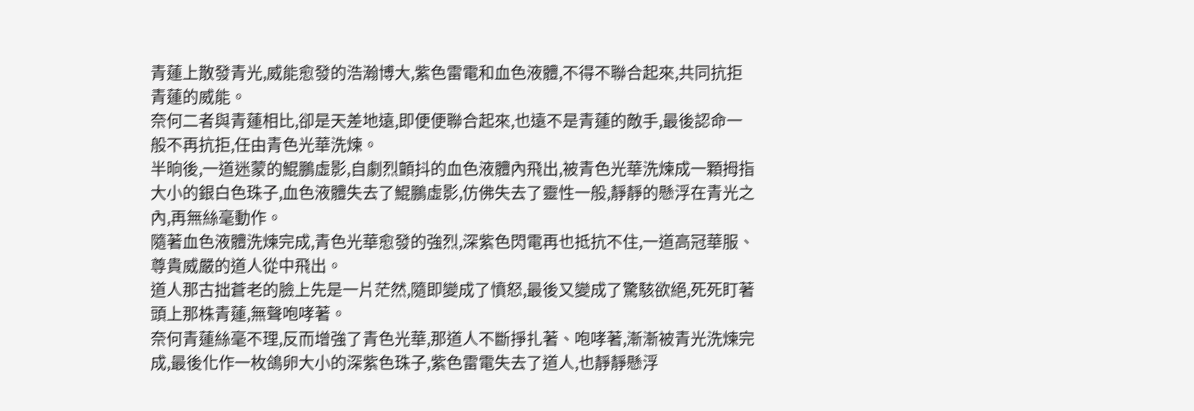青蓮上散發青光,威能愈發的浩瀚博大,紫色雷電和血色液體,不得不聯合起來,共同抗拒青蓮的威能。
奈何二者與青蓮相比,卻是天差地遠,即便便聯合起來,也遠不是青蓮的敵手,最後認命一般不再抗拒,任由青色光華洗煉。
半晌後,一道迷蒙的鯤鵬虛影,自劇烈顫抖的血色液體內飛出,被青色光華洗煉成一顆拇指大小的銀白色珠子,血色液體失去了鯤鵬虛影,仿佛失去了靈性一般,靜靜的懸浮在青光之內,再無絲毫動作。
隨著血色液體洗煉完成,青色光華愈發的強烈,深紫色閃電再也抵抗不住,一道高冠華服、尊貴威嚴的道人從中飛出。
道人那古拙蒼老的臉上先是一片茫然,隨即變成了憤怒,最後又變成了驚駭欲絕,死死盯著頭上那株青蓮,無聲咆哮著。
奈何青蓮絲毫不理,反而增強了青色光華,那道人不斷掙扎著、咆哮著,漸漸被青光洗煉完成,最後化作一枚鴿卵大小的深紫色珠子,紫色雷電失去了道人,也靜靜懸浮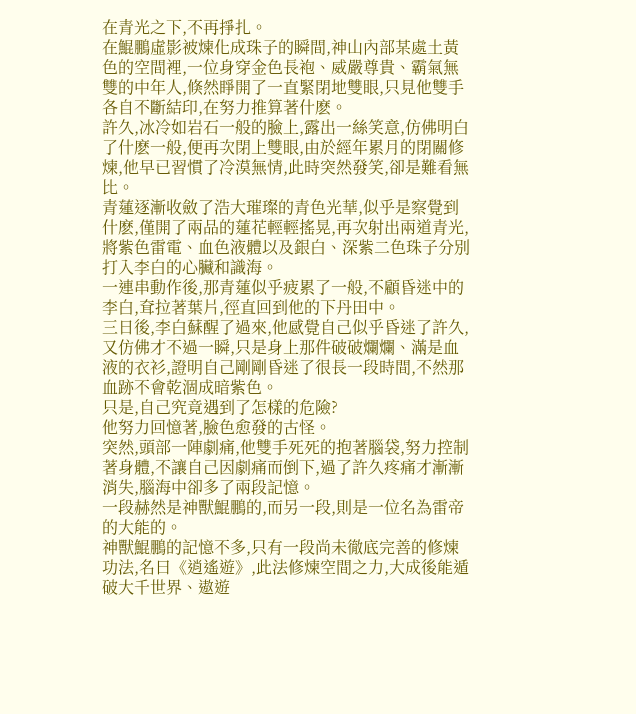在青光之下,不再掙扎。
在鯤鵬虛影被煉化成珠子的瞬間,神山內部某處土黃色的空間裡,一位身穿金色長袍、威嚴尊貴、霸氣無雙的中年人,倏然睜開了一直緊閉地雙眼,只見他雙手各自不斷結印,在努力推算著什麽。
許久,冰冷如岩石一般的臉上,露出一絲笑意,仿佛明白了什麽一般,便再次閉上雙眼,由於經年累月的閉關修煉,他早已習慣了冷漠無情,此時突然發笑,卻是難看無比。
青蓮逐漸收斂了浩大璀璨的青色光華,似乎是察覺到什麽,僅開了兩品的蓮花輕輕搖晃,再次射出兩道青光,將紫色雷電、血色液體以及銀白、深紫二色珠子分別打入李白的心臟和識海。
一連串動作後,那青蓮似乎疲累了一般,不顧昏迷中的李白,耷拉著葉片,徑直回到他的下丹田中。
三日後,李白蘇醒了過來,他感覺自己似乎昏迷了許久,又仿佛才不過一瞬,只是身上那件破破爛爛、滿是血液的衣衫,證明自己剛剛昏迷了很長一段時間,不然那血跡不會乾涸成暗紫色。
只是,自己究竟遇到了怎樣的危險?
他努力回憶著,臉色愈發的古怪。
突然,頭部一陣劇痛,他雙手死死的抱著腦袋,努力控制著身體,不讓自己因劇痛而倒下,過了許久疼痛才漸漸消失,腦海中卻多了兩段記憶。
一段赫然是神獸鯤鵬的,而另一段,則是一位名為雷帝的大能的。
神獸鯤鵬的記憶不多,只有一段尚未徹底完善的修煉功法,名曰《逍遙遊》,此法修煉空間之力,大成後能遁破大千世界、遨遊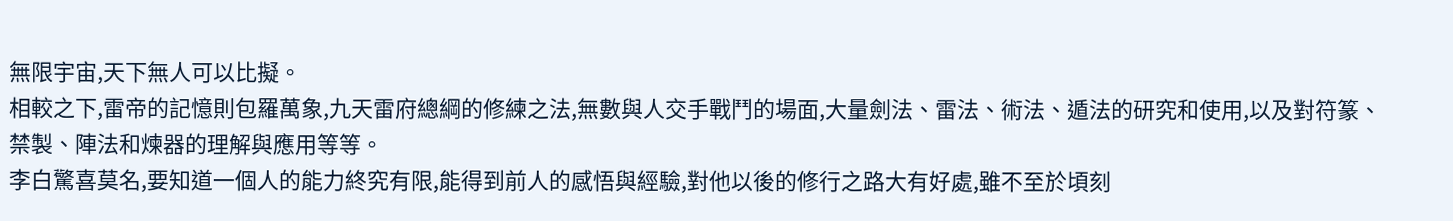無限宇宙,天下無人可以比擬。
相較之下,雷帝的記憶則包羅萬象,九天雷府總綱的修練之法,無數與人交手戰鬥的場面,大量劍法、雷法、術法、遁法的研究和使用,以及對符篆、禁製、陣法和煉器的理解與應用等等。
李白驚喜莫名,要知道一個人的能力終究有限,能得到前人的感悟與經驗,對他以後的修行之路大有好處,雖不至於頃刻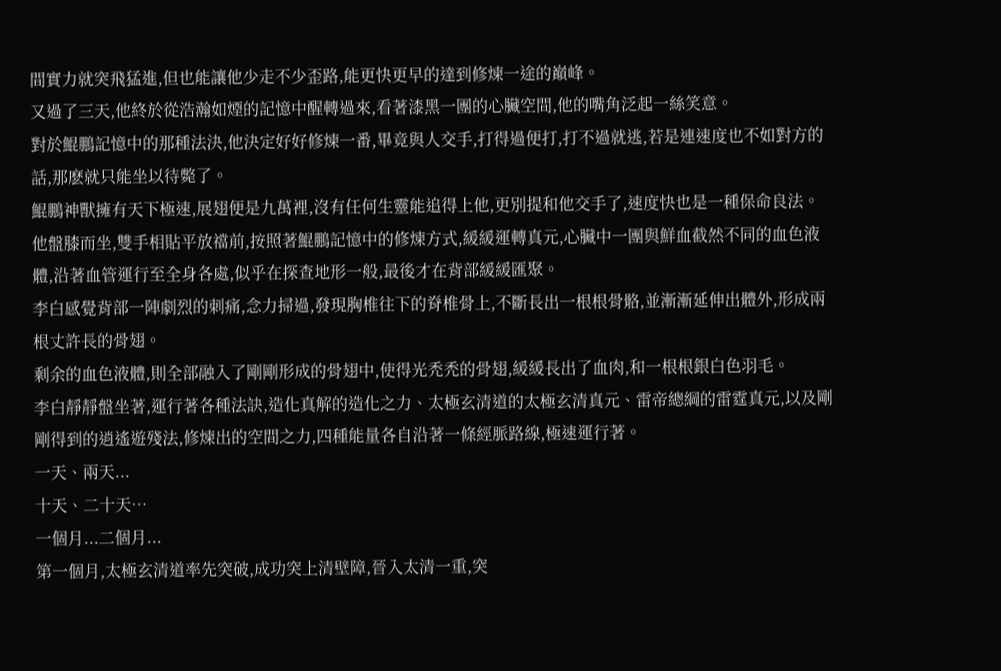間實力就突飛猛進,但也能讓他少走不少歪路,能更快更早的達到修煉一途的巔峰。
又過了三天,他終於從浩瀚如煙的記憶中醒轉過來,看著漆黑一團的心臟空間,他的嘴角泛起一絲笑意。
對於鯤鵬記憶中的那種法決,他決定好好修煉一番,畢竟與人交手,打得過便打,打不過就逃,若是連速度也不如對方的話,那麽就只能坐以待斃了。
鯤鵬神獸擁有天下極速,展翅便是九萬裡,沒有任何生靈能追得上他,更別提和他交手了,速度快也是一種保命良法。
他盤膝而坐,雙手相貼平放襠前,按照著鯤鵬記憶中的修煉方式,緩緩運轉真元,心臟中一團與鮮血截然不同的血色液體,沿著血管運行至全身各處,似乎在探查地形一般,最後才在背部緩緩匯聚。
李白感覺背部一陣劇烈的刺痛,念力掃過,發現胸椎往下的脊椎骨上,不斷長出一根根骨骼,並漸漸延伸出體外,形成兩根丈許長的骨翅。
剩余的血色液體,則全部融入了剛剛形成的骨翅中,使得光禿禿的骨翅,緩緩長出了血肉,和一根根銀白色羽毛。
李白靜靜盤坐著,運行著各種法訣,造化真解的造化之力、太極玄清道的太極玄清真元、雷帝總綱的雷霆真元,以及剛剛得到的逍遙遊殘法,修煉出的空間之力,四種能量各自沿著一條經脈路線,極速運行著。
一天、兩天...
十天、二十天…
一個月...二個月...
第一個月,太極玄清道率先突破,成功突上清壁障,晉入太清一重,突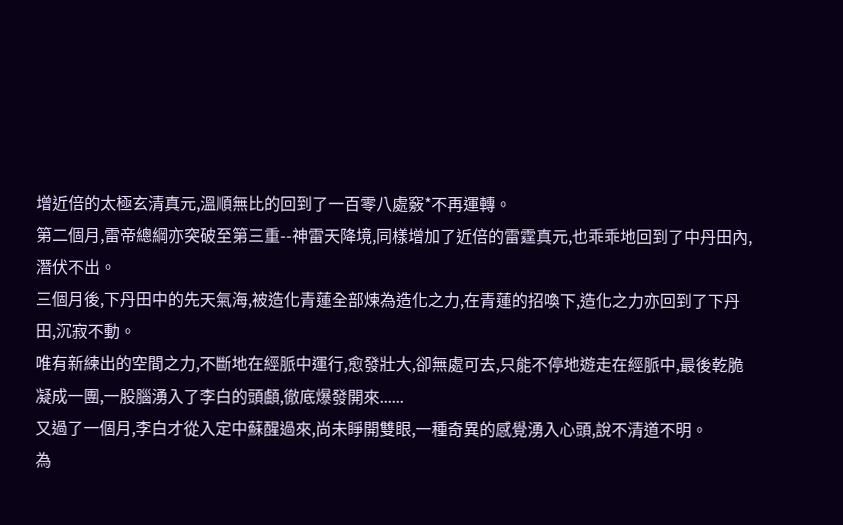增近倍的太極玄清真元,溫順無比的回到了一百零八處竅*不再運轉。
第二個月,雷帝總綱亦突破至第三重--神雷天降境,同樣增加了近倍的雷霆真元,也乖乖地回到了中丹田內,潛伏不出。
三個月後,下丹田中的先天氣海,被造化青蓮全部煉為造化之力,在青蓮的招喚下,造化之力亦回到了下丹田,沉寂不動。
唯有新練出的空間之力,不斷地在經脈中運行,愈發壯大,卻無處可去,只能不停地遊走在經脈中,最後乾脆凝成一團,一股腦湧入了李白的頭顱,徹底爆發開來......
又過了一個月,李白才從入定中蘇醒過來,尚未睜開雙眼,一種奇異的感覺湧入心頭,說不清道不明。
為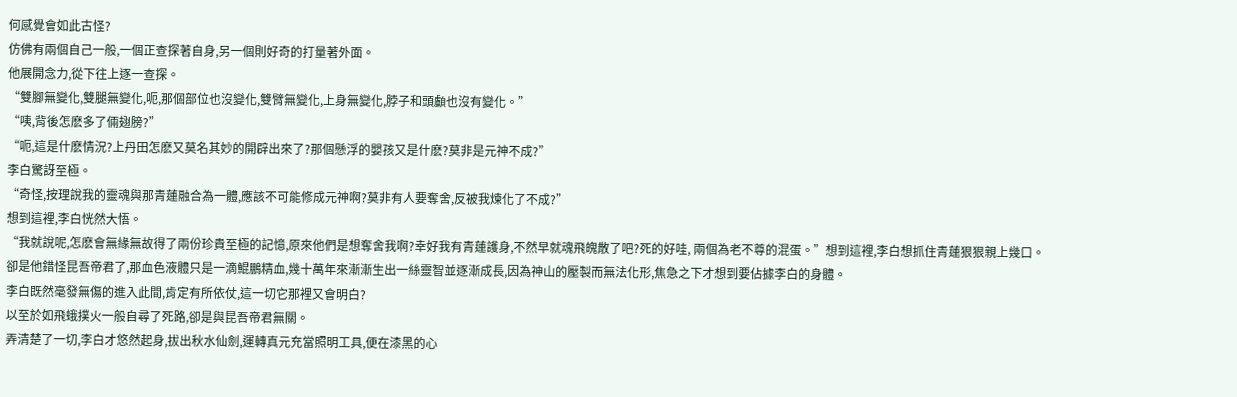何感覺會如此古怪?
仿佛有兩個自己一般,一個正查探著自身,另一個則好奇的打量著外面。
他展開念力,從下往上逐一查探。
“雙腳無變化,雙腿無變化,呃,那個部位也沒變化,雙臂無變化,上身無變化,脖子和頭顱也沒有變化。”
“咦,背後怎麽多了倆翅膀?”
“呃,這是什麽情況?上丹田怎麽又莫名其妙的開辟出來了?那個懸浮的嬰孩又是什麽?莫非是元神不成?”
李白驚訝至極。
“奇怪,按理說我的靈魂與那青蓮融合為一體,應該不可能修成元神啊?莫非有人要奪舍,反被我煉化了不成?”
想到這裡,李白恍然大悟。
“我就說呢,怎麽會無緣無故得了兩份珍貴至極的記憶,原來他們是想奪舍我啊?幸好我有青蓮護身,不然早就魂飛魄散了吧?死的好哇, 兩個為老不尊的混蛋。”想到這裡,李白想抓住青蓮狠狠親上幾口。
卻是他錯怪昆吾帝君了,那血色液體只是一滴鯤鵬精血,幾十萬年來漸漸生出一絲靈智並逐漸成長,因為神山的壓製而無法化形,焦急之下才想到要佔據李白的身體。
李白既然毫發無傷的進入此間,肯定有所依仗,這一切它那裡又會明白?
以至於如飛蛾撲火一般自尋了死路,卻是與昆吾帝君無關。
弄清楚了一切,李白才悠然起身,拔出秋水仙劍,運轉真元充當照明工具,便在漆黑的心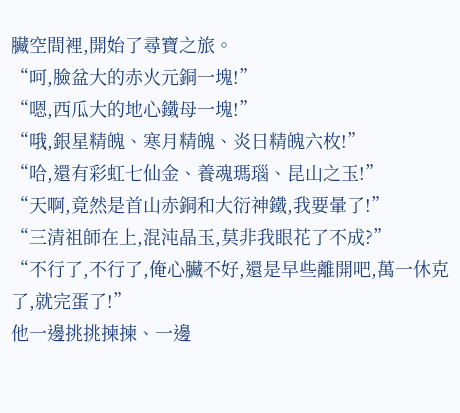臟空間裡,開始了尋寶之旅。
“呵,臉盆大的赤火元銅一塊!”
“嗯,西瓜大的地心鐵母一塊!”
“哦,銀星精魄、寒月精魄、炎日精魄六枚!”
“哈,還有彩虹七仙金、養魂瑪瑙、昆山之玉!”
“天啊,竟然是首山赤銅和大衍神鐵,我要暈了!”
“三清祖師在上,混沌晶玉,莫非我眼花了不成?”
“不行了,不行了,俺心臟不好,還是早些離開吧,萬一休克了,就完蛋了!”
他一邊挑挑揀揀、一邊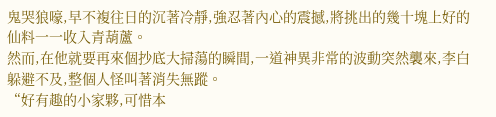鬼哭狼嚎,早不複往日的沉著冷靜,強忍著內心的震撼,將挑出的幾十塊上好的仙料一一收入青葫蘆。
然而,在他就要再來個抄底大掃蕩的瞬間,一道神異非常的波動突然襲來,李白躲避不及,整個人怪叫著消失無蹤。
“好有趣的小家夥,可惜本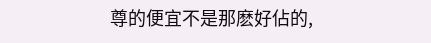尊的便宜不是那麽好佔的,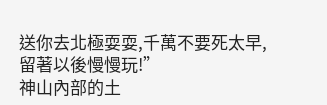送你去北極耍耍,千萬不要死太早,留著以後慢慢玩!”
神山內部的土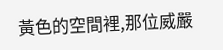黃色的空間裡,那位威嚴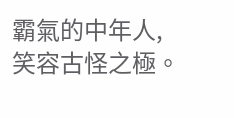霸氣的中年人,笑容古怪之極。